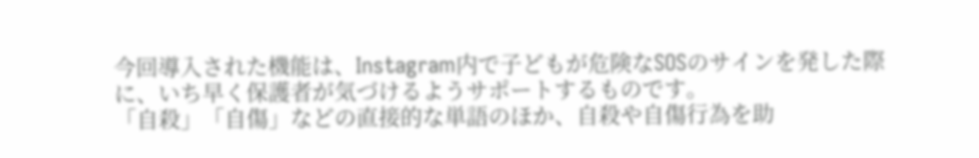今回導入された機能は、Instagram内で子どもが危険なSOSのサインを発した際に、いち早く保護者が気づけるようサポートするものです。
「自殺」「自傷」などの直接的な単語のほか、自殺や自傷行為を助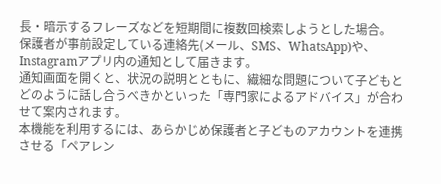長・暗示するフレーズなどを短期間に複数回検索しようとした場合。
保護者が事前設定している連絡先(メール、SMS、WhatsApp)や、Instagramアプリ内の通知として届きます。
通知画面を開くと、状況の説明とともに、繊細な問題について子どもとどのように話し合うべきかといった「専門家によるアドバイス」が合わせて案内されます。
本機能を利用するには、あらかじめ保護者と子どものアカウントを連携させる「ペアレン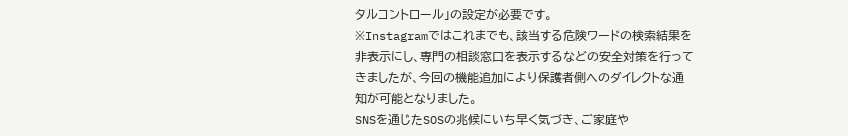タルコントロール」の設定が必要です。
※Instagramではこれまでも、該当する危険ワードの検索結果を非表示にし、専門の相談窓口を表示するなどの安全対策を行ってきましたが、今回の機能追加により保護者側へのダイレクトな通知が可能となりました。
SNSを通じたSOSの兆候にいち早く気づき、ご家庭や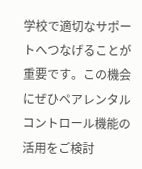学校で適切なサポートへつなげることが重要です。この機会にぜひペアレンタルコントロール機能の活用をご検討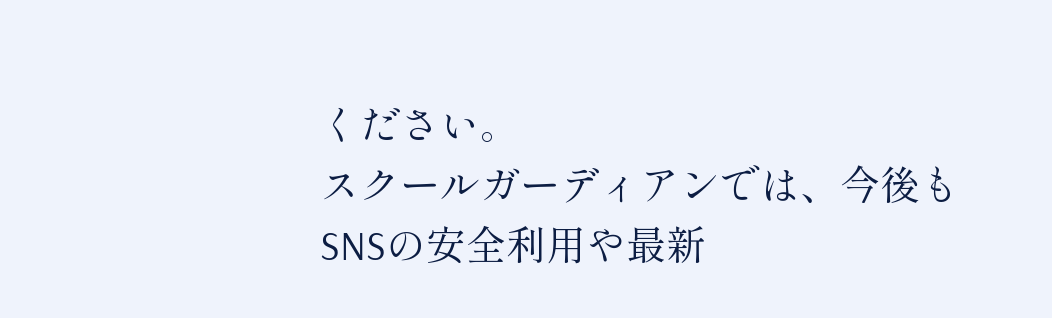ください。
スクールガーディアンでは、今後もSNSの安全利用や最新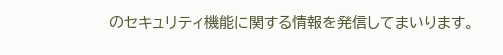のセキュリティ機能に関する情報を発信してまいります。